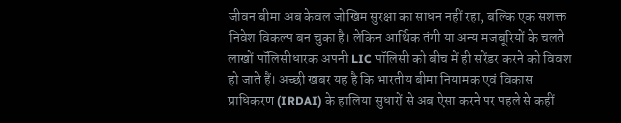जीवन बीमा अब केवल जोखिम सुरक्षा का साधन नहीं रहा, बल्कि एक सशक्त निवेश विकल्प बन चुका है। लेकिन आर्थिक तंगी या अन्य मजबूरियों के चलते लाखों पॉलिसीधारक अपनी LIC पॉलिसी को बीच में ही सरेंडर करने को विवश हो जाते हैं। अच्छी खबर यह है कि भारतीय बीमा नियामक एवं विकास प्राधिकरण (IRDAI) के हालिया सुधारों से अब ऐसा करने पर पहले से कहीं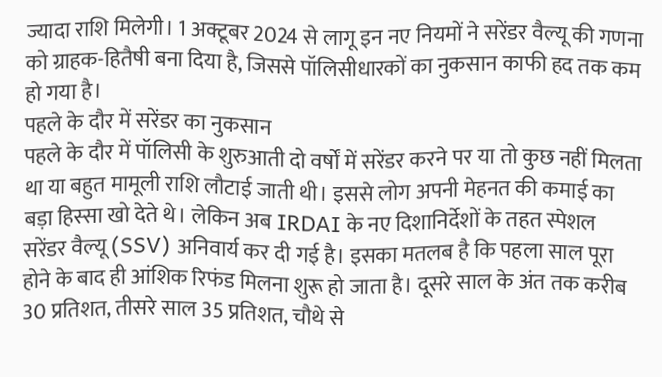ज्यादा राशि मिलेगी। 1 अक्टूबर 2024 से लागू इन नए नियमों ने सरेंडर वैल्यू की गणना को ग्राहक-हितैषी बना दिया है, जिससे पॉलिसीधारकों का नुकसान काफी हद तक कम हो गया है।
पहले के दौर में सरेंडर का नुकसान
पहले के दौर में पॉलिसी के शुरुआती दो वर्षों में सरेंडर करने पर या तो कुछ नहीं मिलता था या बहुत मामूली राशि लौटाई जाती थी। इससे लोग अपनी मेहनत की कमाई का बड़ा हिस्सा खो देते थे। लेकिन अब IRDAI के नए दिशानिर्देशों के तहत स्पेशल सरेंडर वैल्यू (SSV) अनिवार्य कर दी गई है। इसका मतलब है कि पहला साल पूरा होने के बाद ही आंशिक रिफंड मिलना शुरू हो जाता है। दूसरे साल के अंत तक करीब 30 प्रतिशत, तीसरे साल 35 प्रतिशत, चौथे से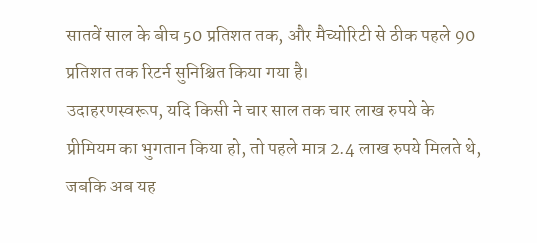सातवें साल के बीच 50 प्रतिशत तक, और मैच्योरिटी से ठीक पहले 90 प्रतिशत तक रिटर्न सुनिश्चित किया गया है।
उदाहरणस्वरूप, यदि किसी ने चार साल तक चार लाख रुपये के प्रीमियम का भुगतान किया हो, तो पहले मात्र 2.4 लाख रुपये मिलते थे, जबकि अब यह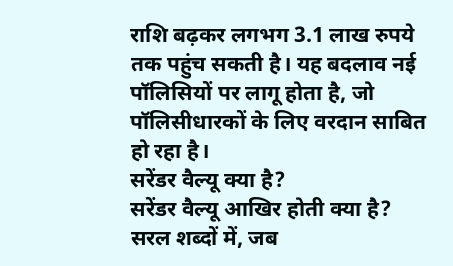राशि बढ़कर लगभग 3.1 लाख रुपये तक पहुंच सकती है। यह बदलाव नई पॉलिसियों पर लागू होता है, जो पॉलिसीधारकों के लिए वरदान साबित हो रहा है।
सरेंडर वैल्यू क्या है?
सरेंडर वैल्यू आखिर होती क्या है? सरल शब्दों में, जब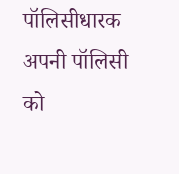पॉलिसीधारक अपनी पॉलिसी को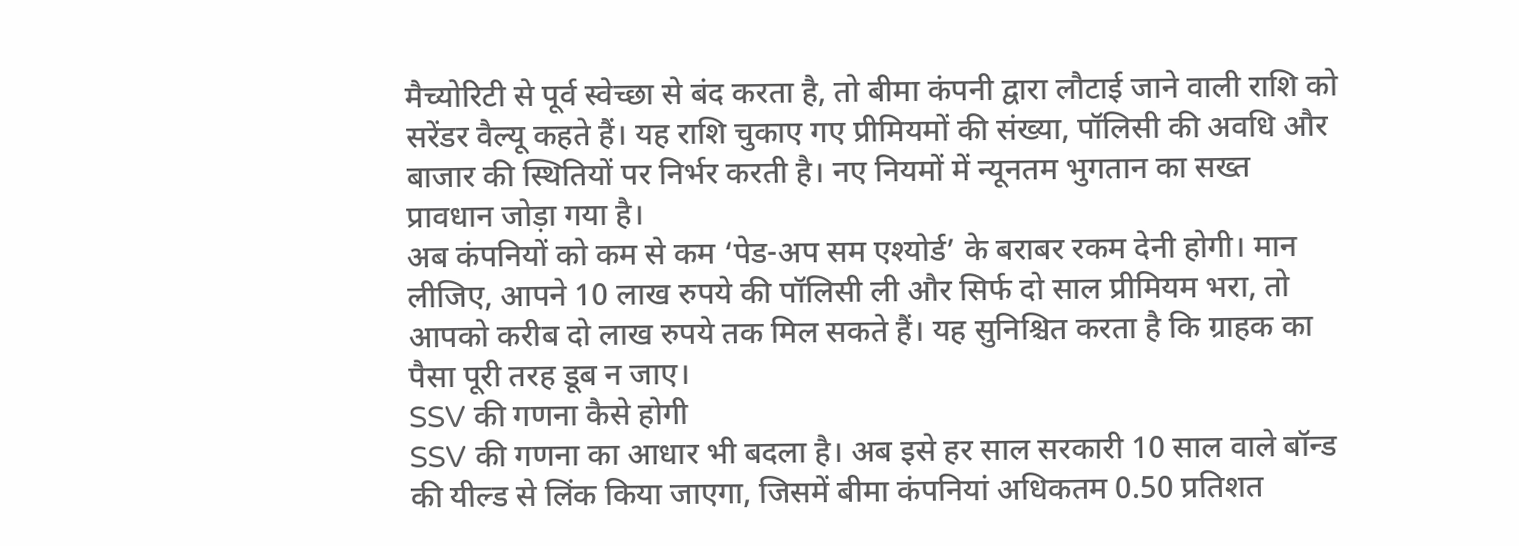मैच्योरिटी से पूर्व स्वेच्छा से बंद करता है, तो बीमा कंपनी द्वारा लौटाई जाने वाली राशि को सरेंडर वैल्यू कहते हैं। यह राशि चुकाए गए प्रीमियमों की संख्या, पॉलिसी की अवधि और बाजार की स्थितियों पर निर्भर करती है। नए नियमों में न्यूनतम भुगतान का सख्त प्रावधान जोड़ा गया है।
अब कंपनियों को कम से कम ‘पेड-अप सम एश्योर्ड’ के बराबर रकम देनी होगी। मान लीजिए, आपने 10 लाख रुपये की पॉलिसी ली और सिर्फ दो साल प्रीमियम भरा, तो आपको करीब दो लाख रुपये तक मिल सकते हैं। यह सुनिश्चित करता है कि ग्राहक का पैसा पूरी तरह डूब न जाए।
SSV की गणना कैसे होगी
SSV की गणना का आधार भी बदला है। अब इसे हर साल सरकारी 10 साल वाले बॉन्ड की यील्ड से लिंक किया जाएगा, जिसमें बीमा कंपनियां अधिकतम 0.50 प्रतिशत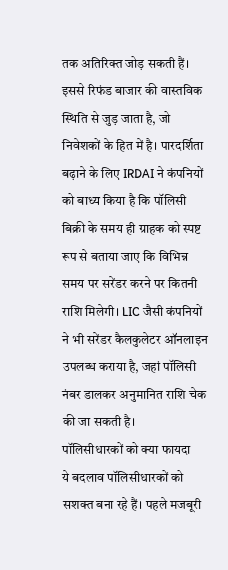तक अतिरिक्त जोड़ सकती हैं। इससे रिफंड बाजार की वास्तविक स्थिति से जुड़ जाता है, जो निवेशकों के हित में है। पारदर्शिता बढ़ाने के लिए IRDAI ने कंपनियों को बाध्य किया है कि पॉलिसी बिक्री के समय ही ग्राहक को स्पष्ट रूप से बताया जाए कि विभिन्न समय पर सरेंडर करने पर कितनी राशि मिलेगी। LIC जैसी कंपनियों ने भी सरेंडर कैलकुलेटर ऑनलाइन उपलब्ध कराया है, जहां पॉलिसी नंबर डालकर अनुमानित राशि चेक की जा सकती है।
पॉलिसीधारकों को क्या फायदा
ये बदलाव पॉलिसीधारकों को सशक्त बना रहे हैं। पहले मजबूरी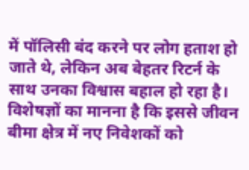में पॉलिसी बंद करने पर लोग हताश हो जाते थे, लेकिन अब बेहतर रिटर्न के साथ उनका विश्वास बहाल हो रहा है। विशेषज्ञों का मानना है कि इससे जीवन बीमा क्षेत्र में नए निवेशकों को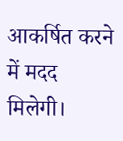आकर्षित करने में मदद मिलेगी।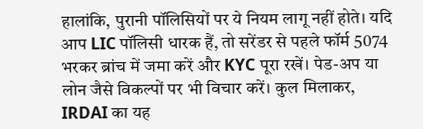हालांकि, पुरानी पॉलिसियों पर ये नियम लागू नहीं होते। यदि आप LIC पॉलिसी धारक हैं, तो सरेंडर से पहले फॉर्म 5074 भरकर ब्रांच में जमा करें और KYC पूरा रखें। पेड-अप या लोन जैसे विकल्पों पर भी विचार करें। कुल मिलाकर, IRDAI का यह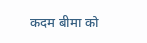कदम बीमा को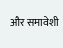और समावेशी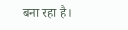बना रहा है।